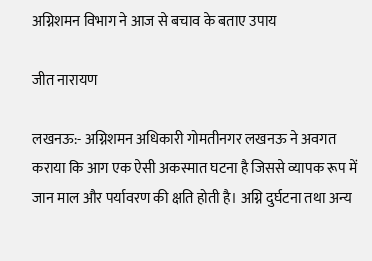अग्निशमन विभाग ने आज से बचाव के बताए उपाय

जीत नारायण

लखनऊ:- अग्निशमन अधिकारी गोमतीनगर लखनऊ ने अवगत कराया कि आग एक ऐसी अकस्मात घटना है जिससे व्यापक रूप में जान माल और पर्यावरण की क्षति होती है। अग्नि दुर्घटना तथा अन्य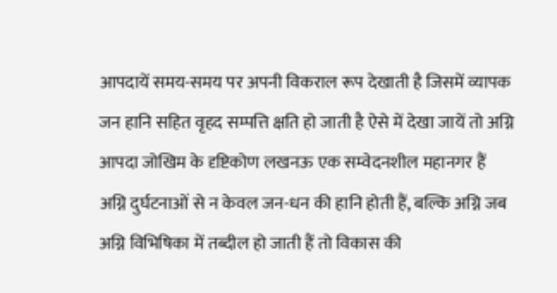आपदायें समय-समय पर अपनी विकराल रूप देखाती है जिसमें व्यापक जन हानि सहित वृहद सम्पत्ति क्षति हो जाती है ऐसे में देखा जायें तो अग्नि आपदा जोखिम के दृष्टिकोण लखनऊ एक सम्वेदनशील महानगर हैं अग्नि दुर्घटनाओं से न‌ केवल जन-धन की हानि होती हैं, बल्कि अग्नि जब अग्नि विभिषिका में तब्दील हो जाती हैं तो विकास की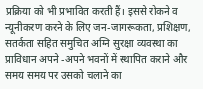प्रक्रिया को भी प्रभावित करती हैं। इससे रोकने व न्यूनीकरण करने के लिए जन-जागरूकता, प्रशिक्षण, सतर्कता सहित समुचित अग्नि सुरक्षा व्यवस्था का प्राविधान अपने -अपने भवनों में स्थापित कराने और समय समय पर उसको चलाने का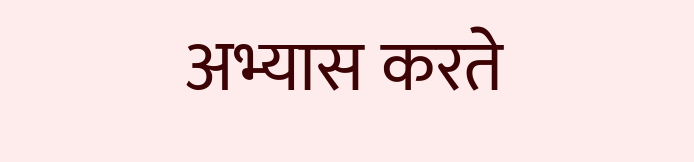अभ्यास करते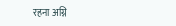रहना अग्नि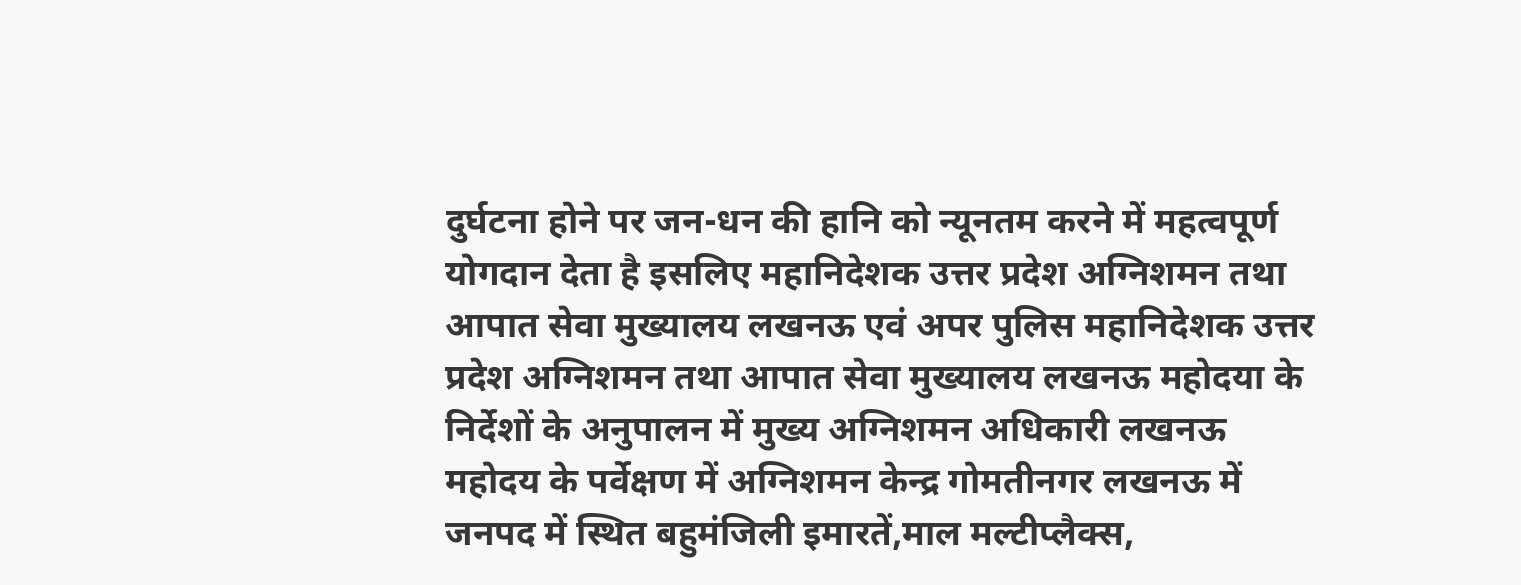दुर्घटना होने पर जन-धन की हानि को न्यूनतम करने में महत्वपूर्ण योगदान देता है इसलिए महानिदेशक उत्तर प्रदेश अग्निशमन तथा आपात सेवा मुख्यालय लखनऊ एवं अपर पुलिस महानिदेशक उत्तर प्रदेश अग्निशमन तथा आपात सेवा मुख्यालय लखनऊ महोदया के निर्देशों के अनुपालन में मुख्य अग्निशमन अधिकारी लखनऊ महोदय के पर्वेक्षण में अग्निशमन केन्द्र गोमतीनगर लखनऊ में जनपद में स्थित बहुमंजिली इमारतें,माल मल्टीप्लैक्स,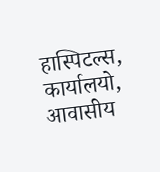हास्पिटल्स, कार्यालयो, आवासीय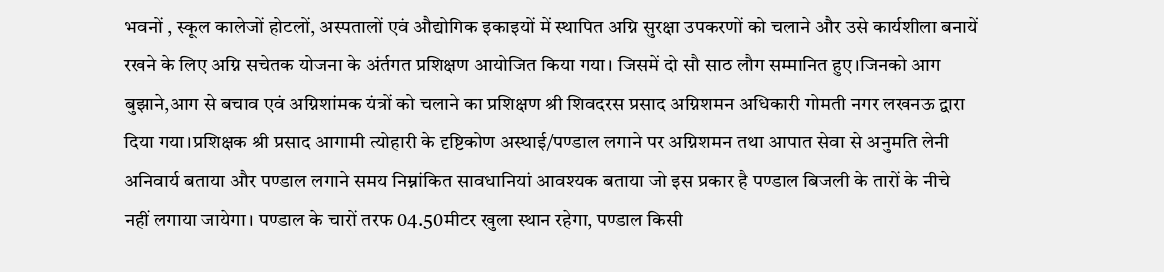भवनों , स्कूल कालेजों होटलों, अस्पतालों एवं औद्योगिक इकाइयों में स्थापित अग्नि सुरक्षा उपकरणों को चलाने और उसे कार्यशीला बनायें रखने के लिए अग्नि सचेतक योजना के अंर्तगत प्रशिक्षण आयोजित किया गया। जिसमें दो सौ साठ लौग सम्मानित हुए।जिनको आग बुझाने,आग से बचाव एवं अग्निशांमक‌ यंत्रों को चलाने का प्रशिक्षण श्री शिवदरस प्रसाद अग्निशमन अधिकारी गोमती नगर लखनऊ द्वारा दिया गया।प्रशिक्षक‌ श्री प्रसाद आगामी त्योहारी के दृष्टिकोण अस्थाई/पण्डाल लगाने पर अग्निशमन तथा आपात सेवा से अनुमति लेनी अनिवार्य बताया और पण्डाल लगाने समय निम्नांकित सावधानियां आवश्यक बताया जो इस प्रकार है पण्डाल बिजली के तारों के नीचे नहीं लगाया जायेगा। पण्डाल के चारों तरफ 04.50मीटर खुला स्थान रहेगा, पण्डाल किसी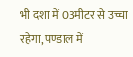भी दशा में 03मीटर से उच्चा रहेगा, पण्डाल में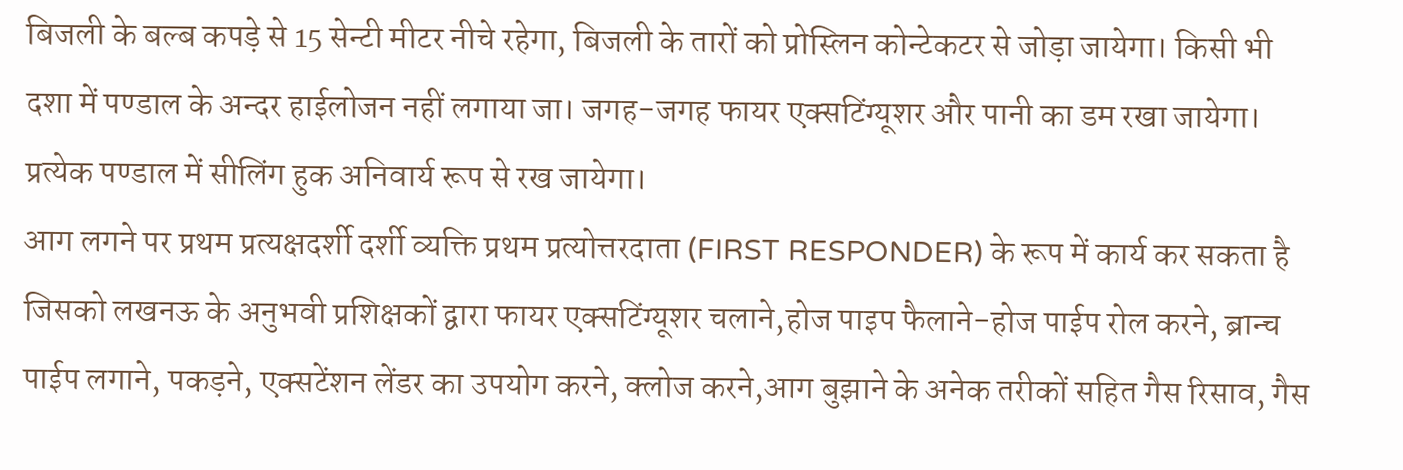बिजली के बल्ब कपड़े से 15 सेन्टी मीटर नीचे रहेगा, बिजली के तारों को प्रोस्लिन कोन्टेकटर ‌से जोड़ा जायेगा। किसी भी दशा में पण्डाल के अन्दर हाईलोजन नहीं लगाया जा। जगह-जगह फायर एक्सटिंग्यूशर और पानी का डम रखा जायेगा। प्रत्येक पण्डाल में सीलिंग हुक अनिवार्य रूप से रख‌ जायेगा।
आग लगने पर प्रथम प्रत्यक्षदर्शी दर्शी व्यक्ति प्रथम प्रत्योत्तरदाता (FIRST RESPONDER) के रूप‌ में कार्य कर सकता है जिसको लखनऊ के अनुभवी प्रशिक्षकों द्वारा फायर एक्सटिंग्यूशर चलाने,होज पाइप फैलाने-होज पाईप रोल करने, ब्रान्च पाईप लगाने, पकड़ने, एक्सटेंशन लेंडर का उपयोग करने, क्लोज करने,आग बुझाने के अनेक तरीकों सहित गैस रिसाव, गैस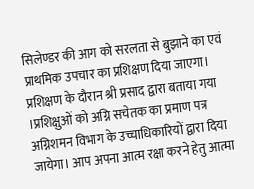सिलेण्डर की आग को सरलता से बुझाने का एवं प्राथमिक उपचार का प्रशिक्षण दिया जाएगा। प्रशिक्षण के दौरान ‌श्री प्रसाद द्वारा बताया गया ।प्रशिक्षुओं को अग्नि सचेतक का प्रमाण पत्र अग्निशमन विभाग के उच्चाधिकारियों द्वारा दिया जायेगा। आप अपना आत्म रक्षा करने हेतु आत्मा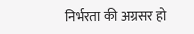निर्भरता की अग्रसर हो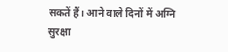सकतें हैं। आने वाले दिनों में अग्नि सुरक्षा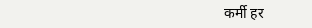कर्मी हर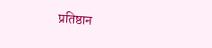प्रतिष्ठान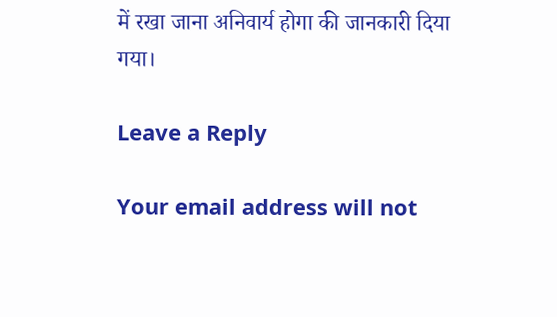में रखा जाना अनिवार्य होगा की जानकारी दिया गया।

Leave a Reply

Your email address will not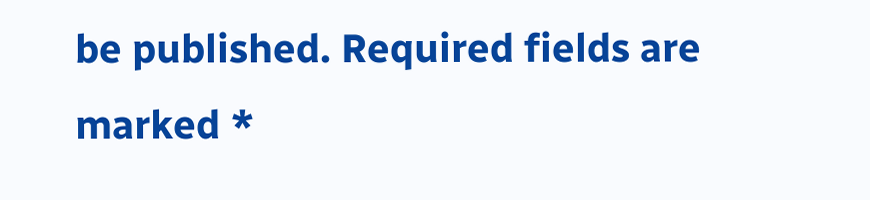be published. Required fields are marked *